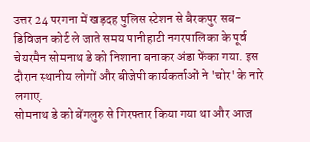उत्तर 24 परगना में खड़दह पुलिस स्टेशन से बैरकपुर सब-डिविजन कोर्ट ले जाते समय पानीहाटी नगरपालिका के पूर्व चेयरमैन सोमनाथ डे को निशाना बनाकर अंडा फेंका गया. इस दौरान स्थानीय लोगों और बीजेपी कार्यकर्ताओं ने 'चोर' के नारे लगाए.
सोमनाथ डे को बेंगलुरु से गिरफ्तार किया गया था और आज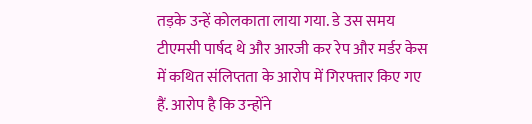तड़के उन्हें कोलकाता लाया गया. डे उस समय टीएमसी पार्षद थे और आरजी कर रेप और मर्डर केस में कथित संलिप्तता के आरोप में गिरफ्तार किए गए हैं. आरोप है कि उन्होंने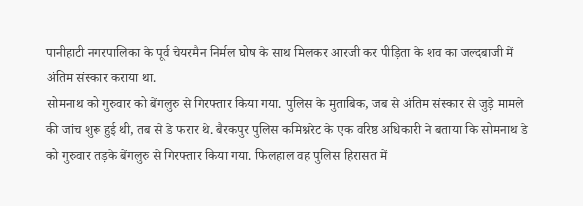पानीहाटी नगरपालिका के पूर्व चेयरमैन निर्मल घोष के साथ मिलकर आरजी कर पीड़िता के शव का जल्दबाजी में अंतिम संस्कार कराया था.
सोमनाथ को गुरुवार को बेंगलुरु से गिरफ्तार किया गया. पुलिस के मुताबिक, जब से अंतिम संस्कार से जुड़े मामले की जांच शुरू हुई थी, तब से डे फरार थे. बैरकपुर पुलिस कमिश्नरेट के एक वरिष्ठ अधिकारी ने बताया कि सोमनाथ डे को गुरुवार तड़के बेंगलुरु से गिरफ्तार किया गया. फिलहाल वह पुलिस हिरासत में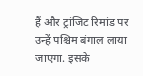हैं और ट्रांजिट रिमांड पर उन्हें पश्चिम बंगाल लाया जाएगा. इसके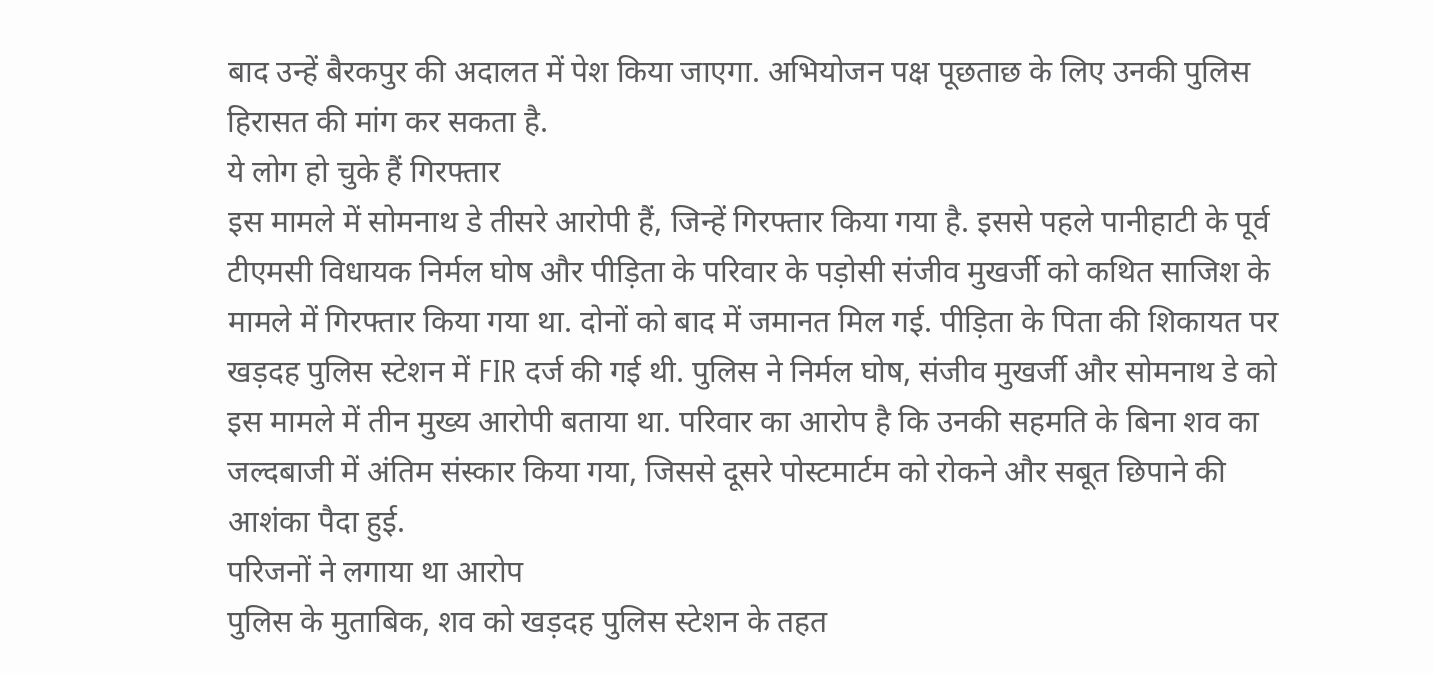बाद उन्हें बैरकपुर की अदालत में पेश किया जाएगा. अभियोजन पक्ष पूछताछ के लिए उनकी पुलिस हिरासत की मांग कर सकता है.
ये लोग हो चुके हैं गिरफ्तार
इस मामले में सोमनाथ डे तीसरे आरोपी हैं, जिन्हें गिरफ्तार किया गया है. इससे पहले पानीहाटी के पूर्व टीएमसी विधायक निर्मल घोष और पीड़िता के परिवार के पड़ोसी संजीव मुखर्जी को कथित साजिश के मामले में गिरफ्तार किया गया था. दोनों को बाद में जमानत मिल गई. पीड़िता के पिता की शिकायत पर खड़दह पुलिस स्टेशन में FIR दर्ज की गई थी. पुलिस ने निर्मल घोष, संजीव मुखर्जी और सोमनाथ डे को इस मामले में तीन मुख्य आरोपी बताया था. परिवार का आरोप है कि उनकी सहमति के बिना शव का जल्दबाजी में अंतिम संस्कार किया गया, जिससे दूसरे पोस्टमार्टम को रोकने और सबूत छिपाने की आशंका पैदा हुई.
परिजनों ने लगाया था आरोप
पुलिस के मुताबिक, शव को खड़दह पुलिस स्टेशन के तहत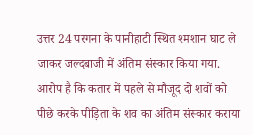उत्तर 24 परगना के पानीहाटी स्थित श्मशान घाट ले जाकर जल्दबाजी में अंतिम संस्कार किया गया. आरोप है कि कतार में पहले से मौजूद दो शवों को पीछे करके पीड़िता के शव का अंतिम संस्कार कराया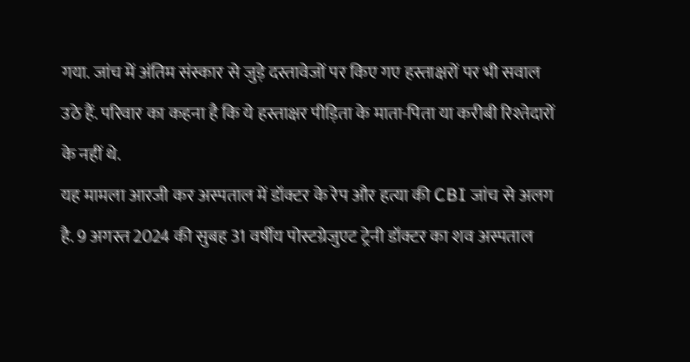गया. जांच में अंतिम संस्कार से जुड़े दस्तावेजों पर किए गए हस्ताक्षरों पर भी सवाल उठे हैं. परिवार का कहना है कि ये हस्ताक्षर पीड़िता के माता-पिता या करीबी रिश्तेदारों के नहीं थे.
यह मामला आरजी कर अस्पताल में डॉक्टर के रेप और हत्या की CBI जांच से अलग है. 9 अगस्त 2024 की सुबह 31 वर्षीय पोस्टग्रेजुएट ट्रेनी डॉक्टर का शव अस्पताल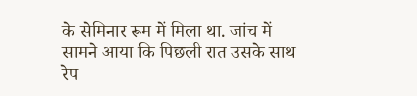के सेमिनार रूम में मिला था. जांच में सामने आया कि पिछली रात उसके साथ रेप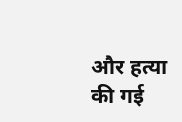और हत्या की गई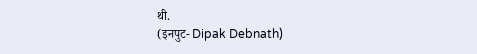थी.
(इनपुट- Dipak Debnath)